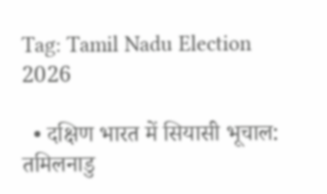Tag: Tamil Nadu Election 2026

  • दक्षिण भारत में सियासी भूचाल: तमिलनाडु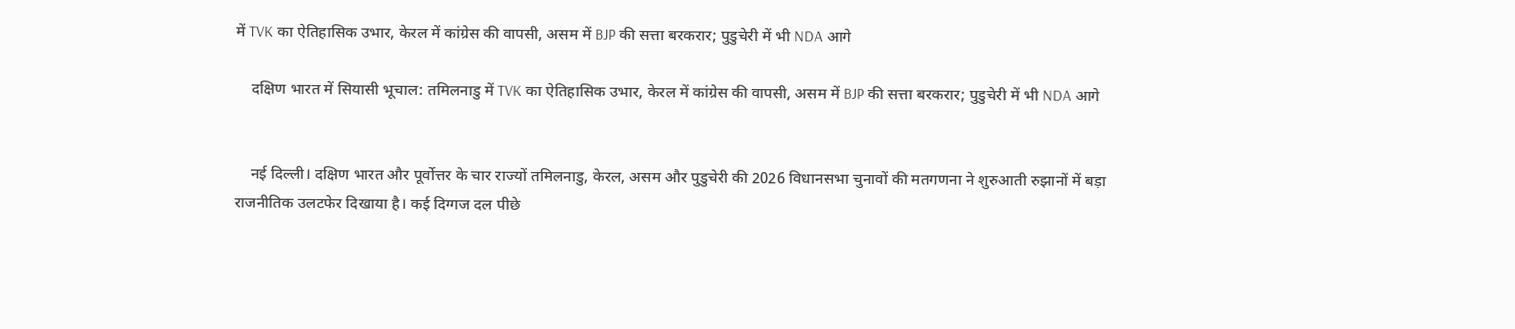में TVK का ऐतिहासिक उभार, केरल में कांग्रेस की वापसी, असम में BJP की सत्ता बरकरार; पुडुचेरी में भी NDA आगे

    दक्षिण भारत में सियासी भूचाल: तमिलनाडु में TVK का ऐतिहासिक उभार, केरल में कांग्रेस की वापसी, असम में BJP की सत्ता बरकरार; पुडुचेरी में भी NDA आगे


    नई दिल्ली। दक्षिण भारत और पूर्वोत्तर के चार राज्यों तमिलनाडु, केरल, असम और पुडुचेरी की 2026 विधानसभा चुनावों की मतगणना ने शुरुआती रुझानों में बड़ा राजनीतिक उलटफेर दिखाया है। कई दिग्गज दल पीछे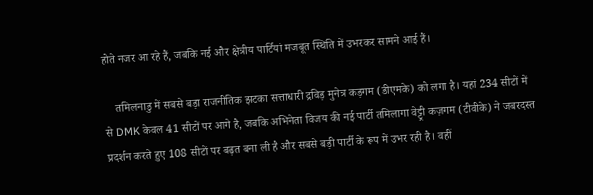होते नजर आ रहे हैं, जबकि नई और क्षेत्रीय पार्टियां मजबूत स्थिति में उभरकर सामने आई हैं।

    तमिलनाडु में सबसे बड़ा राजनीतिक झटका सत्ताधारी द्रविड़ मुनेत्र कड़गम (डीएमके) को लगा है। यहां 234 सीटों में से DMK केवल 41 सीटों पर आगे है, जबकि अभिनेता विजय की नई पार्टी तमिलागा वेट्ट्री कज़गम (टीवीके) ने जबरदस्त प्रदर्शन करते हुए 108 सीटों पर बढ़त बना ली है और सबसे बड़ी पार्टी के रूप में उभर रही है। वहीं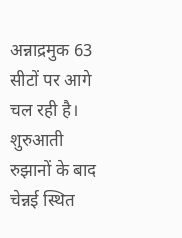अन्नाद्रमुक 63 सीटों पर आगे चल रही है। शुरुआती रुझानों के बाद चेन्नई स्थित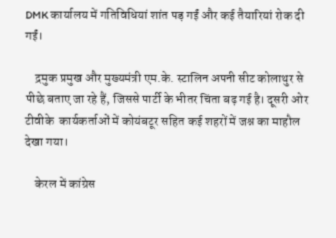DMK कार्यालय में गतिविधियां शांत पड़ गईं और कई तैयारियां रोक दी गईं।

    द्रमुक प्रमुख और मुख्यमंत्री एम.के. स्टालिन अपनी सीट कोलाथुर से पीछे बताए जा रहे हैं, जिससे पार्टी के भीतर चिंता बढ़ गई है। दूसरी ओर टीवीके  कार्यकर्ताओं में कोयंबटूर सहित कई शहरों में जश्न का माहौल देखा गया।

    केरल में कांग्रेस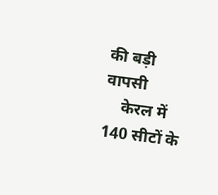की बड़ी वापसी
    केरल में 140 सीटों के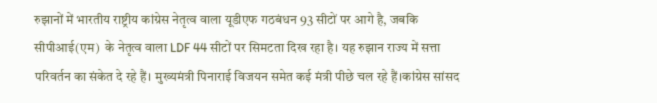रुझानों में भारतीय राष्ट्रीय कांग्रेस नेतृत्व वाला यूडीएफ गठबंधन 93 सीटों पर आगे है, जबकि सीपीआई(एम)  के नेतृत्व वाला LDF 44 सीटों पर सिमटता दिख रहा है। यह रुझान राज्य में सत्ता परिवर्तन का संकेत दे रहे हैं। मुख्यमंत्री पिनाराई विजयन समेत कई मंत्री पीछे चल रहे हैं।कांग्रेस सांसद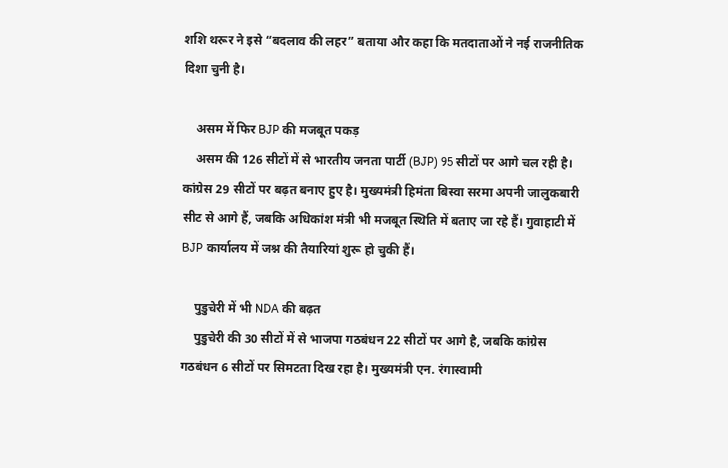शशि थरूर ने इसे “बदलाव की लहर” बताया और कहा कि मतदाताओं ने नई राजनीतिक दिशा चुनी है।

    असम में फिर BJP की मजबूत पकड़
    असम की 126 सीटों में से भारतीय जनता पार्टी (BJP) 95 सीटों पर आगे चल रही है। कांग्रेस 29 सीटों पर बढ़त बनाए हुए है। मुख्यमंत्री हिमंता बिस्वा सरमा अपनी जालुकबारी सीट से आगे हैं, जबकि अधिकांश मंत्री भी मजबूत स्थिति में बताए जा रहे हैं। गुवाहाटी में BJP कार्यालय में जश्न की तैयारियां शुरू हो चुकी हैं।

    पुडुचेरी में भी NDA की बढ़त
    पुडुचेरी की 30 सीटों में से भाजपा गठबंधन 22 सीटों पर आगे है, जबकि कांग्रेस गठबंधन 6 सीटों पर सिमटता दिख रहा है। मुख्यमंत्री एन. रंगास्वामी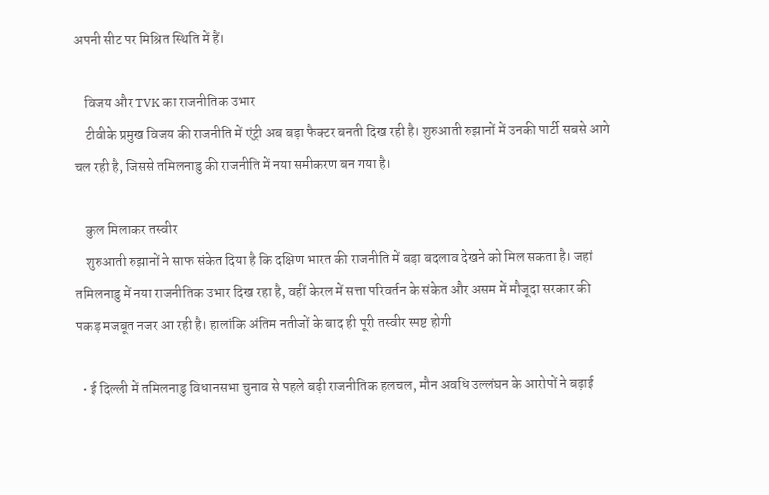अपनी सीट पर मिश्रित स्थिति में हैं।

    विजय और TVK का राजनीतिक उभार
    टीवीके प्रमुख विजय की राजनीति में एंट्री अब बड़ा फैक्टर बनती दिख रही है। शुरुआती रुझानों में उनकी पार्टी सबसे आगे चल रही है, जिससे तमिलनाडु की राजनीति में नया समीकरण बन गया है।

    कुल मिलाकर तस्वीर
    शुरुआती रुझानों ने साफ संकेत दिया है कि दक्षिण भारत की राजनीति में बड़ा बदलाव देखने को मिल सकता है। जहां तमिलनाडु में नया राजनीतिक उभार दिख रहा है, वहीं केरल में सत्ता परिवर्तन के संकेत और असम में मौजूदा सरकार की पकड़ मजबूत नजर आ रही है। हालांकि अंतिम नतीजों के बाद ही पूरी तस्वीर स्पष्ट होगी

  • ई दिल्ली में तमिलनाडु विधानसभा चुनाव से पहले बढ़ी राजनीतिक हलचल, मौन अवधि उल्लंघन के आरोपों ने बढ़ाई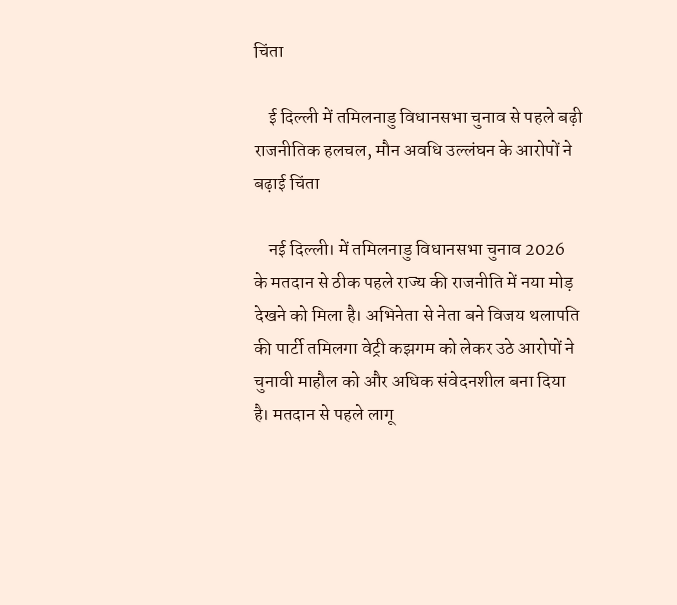चिंता

    ई दिल्ली में तमिलनाडु विधानसभा चुनाव से पहले बढ़ी राजनीतिक हलचल, मौन अवधि उल्लंघन के आरोपों ने बढ़ाई चिंता

    नई दिल्ली। में तमिलनाडु विधानसभा चुनाव 2026 के मतदान से ठीक पहले राज्य की राजनीति में नया मोड़ देखने को मिला है। अभिनेता से नेता बने विजय थलापति की पार्टी तमिलगा वेट्री कझगम को लेकर उठे आरोपों ने चुनावी माहौल को और अधिक संवेदनशील बना दिया है। मतदान से पहले लागू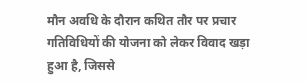मौन अवधि के दौरान कथित तौर पर प्रचार गतिविधियों की योजना को लेकर विवाद खड़ा हुआ है, जिससे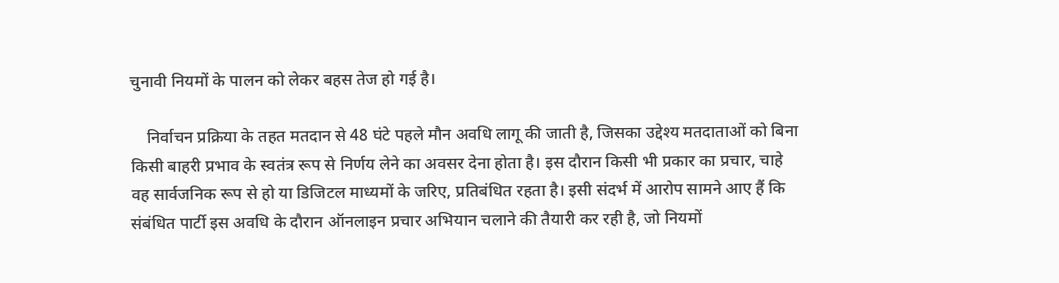चुनावी नियमों के पालन को लेकर बहस तेज हो गई है।

    निर्वाचन प्रक्रिया के तहत मतदान से 48 घंटे पहले मौन अवधि लागू की जाती है, जिसका उद्देश्य मतदाताओं को बिना किसी बाहरी प्रभाव के स्वतंत्र रूप से निर्णय लेने का अवसर देना होता है। इस दौरान किसी भी प्रकार का प्रचार, चाहे वह सार्वजनिक रूप से हो या डिजिटल माध्यमों के जरिए, प्रतिबंधित रहता है। इसी संदर्भ में आरोप सामने आए हैं कि संबंधित पार्टी इस अवधि के दौरान ऑनलाइन प्रचार अभियान चलाने की तैयारी कर रही है, जो नियमों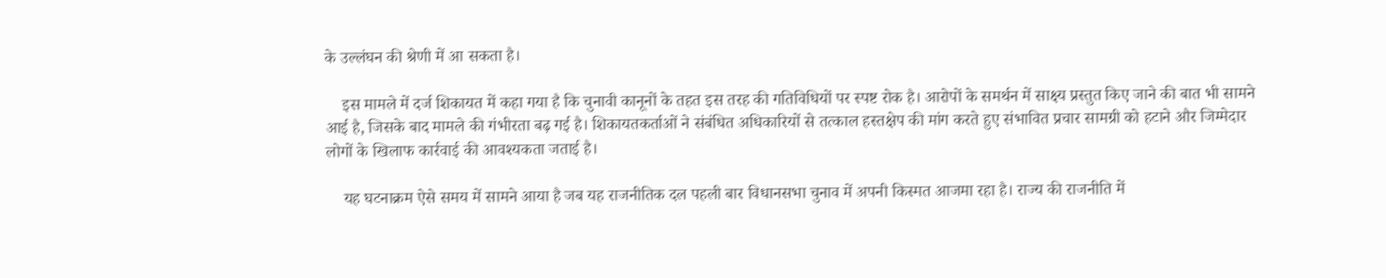के उल्लंघन की श्रेणी में आ सकता है।

    इस मामले में दर्ज शिकायत में कहा गया है कि चुनावी कानूनों के तहत इस तरह की गतिविधियों पर स्पष्ट रोक है। आरोपों के समर्थन में साक्ष्य प्रस्तुत किए जाने की बात भी सामने आई है, जिसके बाद मामले की गंभीरता बढ़ गई है। शिकायतकर्ताओं ने संबंधित अधिकारियों से तत्काल हस्तक्षेप की मांग करते हुए संभावित प्रचार सामग्री को हटाने और जिम्मेदार लोगों के खिलाफ कार्रवाई की आवश्यकता जताई है।

    यह घटनाक्रम ऐसे समय में सामने आया है जब यह राजनीतिक दल पहली बार विधानसभा चुनाव में अपनी किस्मत आजमा रहा है। राज्य की राजनीति में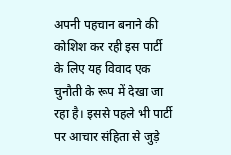अपनी पहचान बनाने की कोशिश कर रही इस पार्टी के लिए यह विवाद एक चुनौती के रूप में देखा जा रहा है। इससे पहले भी पार्टी पर आचार संहिता से जुड़े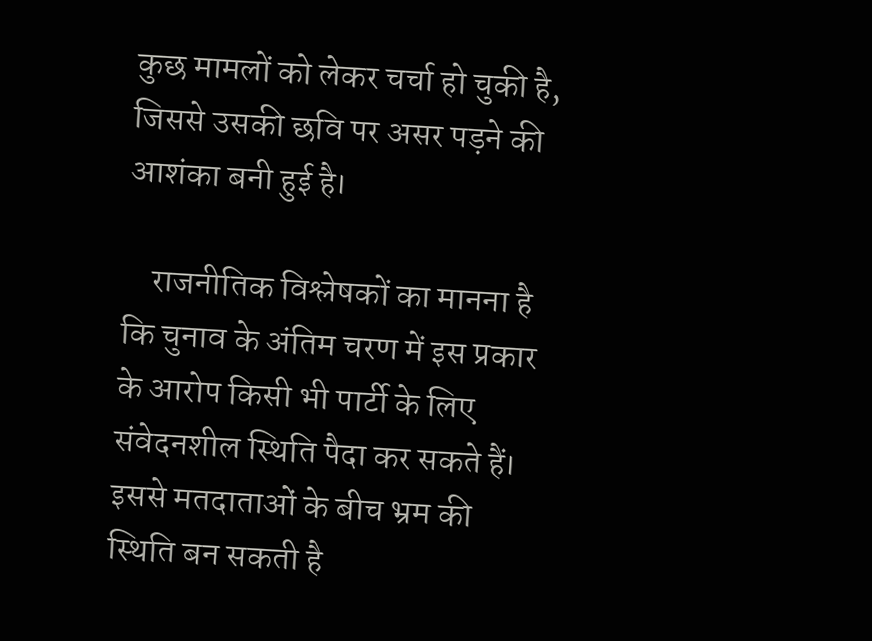कुछ मामलों को लेकर चर्चा हो चुकी है, जिससे उसकी छवि पर असर पड़ने की आशंका बनी हुई है।

    राजनीतिक विश्लेषकों का मानना है कि चुनाव के अंतिम चरण में इस प्रकार के आरोप किसी भी पार्टी के लिए संवेदनशील स्थिति पैदा कर सकते हैं। इससे मतदाताओं के बीच भ्रम की स्थिति बन सकती है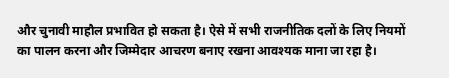और चुनावी माहौल प्रभावित हो सकता है। ऐसे में सभी राजनीतिक दलों के लिए नियमों का पालन करना और जिम्मेदार आचरण बनाए रखना आवश्यक माना जा रहा है।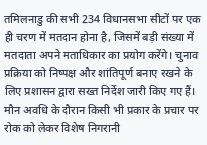तमिलनाडु की सभी 234 विधानसभा सीटों पर एक ही चरण में मतदान होना है, जिसमें बड़ी संख्या में मतदाता अपने मताधिकार का प्रयोग करेंगे। चुनाव प्रक्रिया को निष्पक्ष और शांतिपूर्ण बनाए रखने के लिए प्रशासन द्वारा सख्त निर्देश जारी किए गए हैं। मौन अवधि के दौरान किसी भी प्रकार के प्रचार पर रोक को लेकर विशेष निगरानी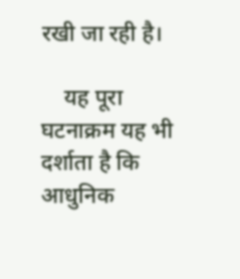रखी जा रही है।

    यह पूरा घटनाक्रम यह भी दर्शाता है कि आधुनिक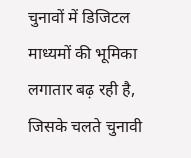चुनावों में डिजिटल माध्यमों की भूमिका लगातार बढ़ रही है, जिसके चलते चुनावी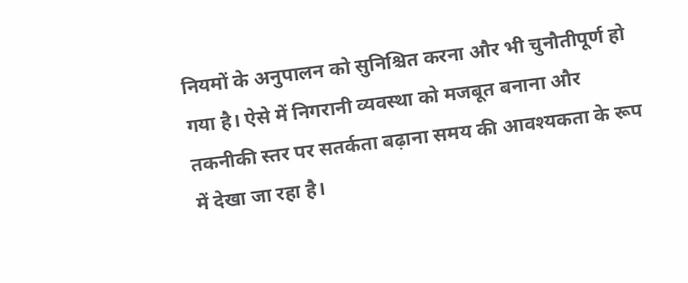नियमों के अनुपालन को सुनिश्चित करना और भी चुनौतीपूर्ण हो गया है। ऐसे में निगरानी व्यवस्था को मजबूत बनाना और तकनीकी स्तर पर सतर्कता बढ़ाना समय की आवश्यकता के रूप में देखा जा रहा है।